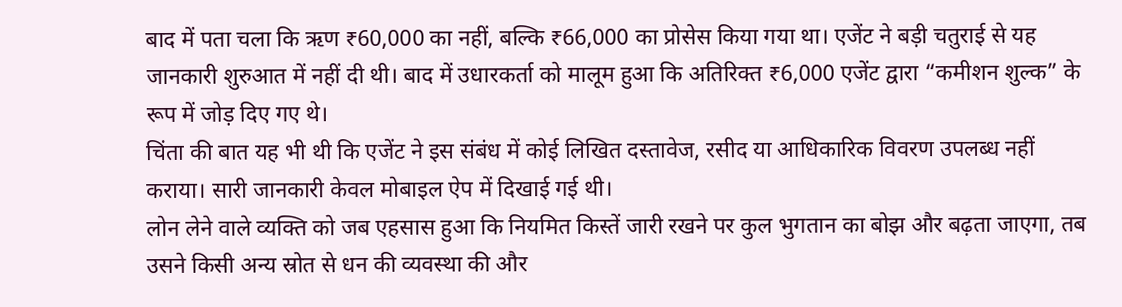बाद में पता चला कि ऋण ₹60,000 का नहीं, बल्कि ₹66,000 का प्रोसेस किया गया था। एजेंट ने बड़ी चतुराई से यह जानकारी शुरुआत में नहीं दी थी। बाद में उधारकर्ता को मालूम हुआ कि अतिरिक्त ₹6,000 एजेंट द्वारा “कमीशन शुल्क” के रूप में जोड़ दिए गए थे।
चिंता की बात यह भी थी कि एजेंट ने इस संबंध में कोई लिखित दस्तावेज, रसीद या आधिकारिक विवरण उपलब्ध नहीं कराया। सारी जानकारी केवल मोबाइल ऐप में दिखाई गई थी।
लोन लेने वाले व्यक्ति को जब एहसास हुआ कि नियमित किस्तें जारी रखने पर कुल भुगतान का बोझ और बढ़ता जाएगा, तब उसने किसी अन्य स्रोत से धन की व्यवस्था की और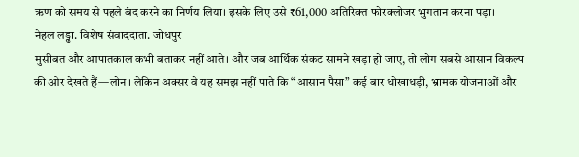ऋण को समय से पहले बंद करने का निर्णय लिया। इसके लिए उसे ₹61,000 अतिरिक्त फोरक्लोजर भुगतान करना पड़ा।
नेहल लड्ढा. विशेष संवाददाता. जोधपुर
मुसीबत और आपातकाल कभी बताकर नहीं आते। और जब आर्थिक संकट सामने खड़ा हो जाए, तो लोग सबसे आसान विकल्प की ओर देखते हैं—लोन। लेकिन अक्सर वे यह समझ नहीं पाते कि “आसान पैसा” कई बार धोखाधड़ी, भ्रामक योजनाओं और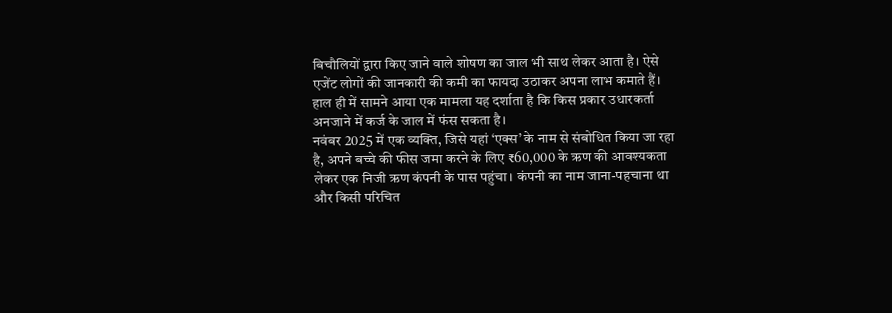बिचौलियों द्वारा किए जाने वाले शोषण का जाल भी साथ लेकर आता है। ऐसे एजेंट लोगों की जानकारी की कमी का फायदा उठाकर अपना लाभ कमाते हैं।
हाल ही में सामने आया एक मामला यह दर्शाता है कि किस प्रकार उधारकर्ता अनजाने में कर्ज के जाल में फंस सकता है।
नवंबर 2025 में एक व्यक्ति, जिसे यहां ‘एक्स’ के नाम से संबोधित किया जा रहा है, अपने बच्चे की फीस जमा करने के लिए ₹60,000 के ऋण की आवश्यकता लेकर एक निजी ऋण कंपनी के पास पहुंचा। कंपनी का नाम जाना-पहचाना था और किसी परिचित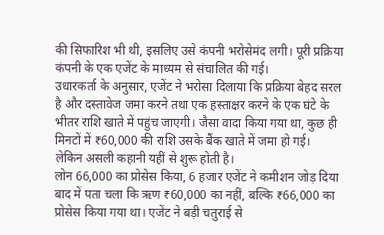की सिफारिश भी थी, इसलिए उसे कंपनी भरोसेमंद लगी। पूरी प्रक्रिया कंपनी के एक एजेंट के माध्यम से संचालित की गई।
उधारकर्ता के अनुसार, एजेंट ने भरोसा दिलाया कि प्रक्रिया बेहद सरल है और दस्तावेज जमा करने तथा एक हस्ताक्षर करने के एक घंटे के भीतर राशि खाते में पहुंच जाएगी। जैसा वादा किया गया था, कुछ ही मिनटों में ₹60,000 की राशि उसके बैंक खाते में जमा हो गई।
लेकिन असली कहानी यहीं से शुरू होती है।
लोन 66,000 का प्रोसेस किया, 6 हजार एजेंट ने कमीशन जोड़ दिया
बाद में पता चला कि ऋण ₹60,000 का नहीं, बल्कि ₹66,000 का प्रोसेस किया गया था। एजेंट ने बड़ी चतुराई से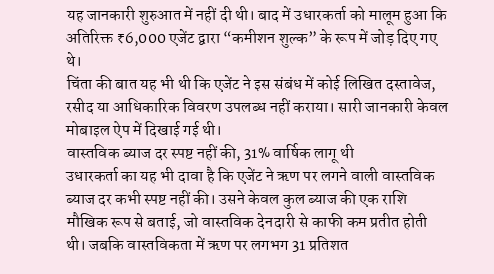यह जानकारी शुरुआत में नहीं दी थी। बाद में उधारकर्ता को मालूम हुआ कि अतिरिक्त ₹6,000 एजेंट द्वारा “कमीशन शुल्क” के रूप में जोड़ दिए गए थे।
चिंता की बात यह भी थी कि एजेंट ने इस संबंध में कोई लिखित दस्तावेज, रसीद या आधिकारिक विवरण उपलब्ध नहीं कराया। सारी जानकारी केवल मोबाइल ऐप में दिखाई गई थी।
वास्तविक ब्याज दर स्पष्ट नहीं की, 31% वार्षिक लागू थी
उधारकर्ता का यह भी दावा है कि एजेंट ने ऋण पर लगने वाली वास्तविक ब्याज दर कभी स्पष्ट नहीं की। उसने केवल कुल ब्याज की एक राशि मौखिक रूप से बताई, जो वास्तविक देनदारी से काफी कम प्रतीत होती थी। जबकि वास्तविकता में ऋण पर लगभग 31 प्रतिशत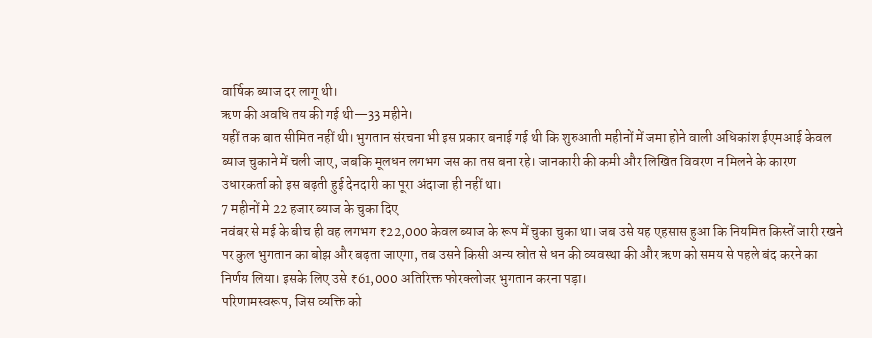वार्षिक ब्याज दर लागू थी।
ऋण की अवधि तय की गई थी—33 महीने।
यहीं तक बात सीमित नहीं थी। भुगतान संरचना भी इस प्रकार बनाई गई थी कि शुरुआती महीनों में जमा होने वाली अधिकांश ईएमआई केवल ब्याज चुकाने में चली जाए, जबकि मूलधन लगभग जस का तस बना रहे। जानकारी की कमी और लिखित विवरण न मिलने के कारण उधारकर्ता को इस बढ़ती हुई देनदारी का पूरा अंदाजा ही नहीं था।
7 महीनों मे 22 हजार ब्याज के चुका दिए
नवंबर से मई के बीच ही वह लगभग ₹22,000 केवल ब्याज के रूप में चुका चुका था। जब उसे यह एहसास हुआ कि नियमित किस्तें जारी रखने पर कुल भुगतान का बोझ और बढ़ता जाएगा, तब उसने किसी अन्य स्रोत से धन की व्यवस्था की और ऋण को समय से पहले बंद करने का निर्णय लिया। इसके लिए उसे ₹61,000 अतिरिक्त फोरक्लोजर भुगतान करना पड़ा।
परिणामस्वरूप, जिस व्यक्ति को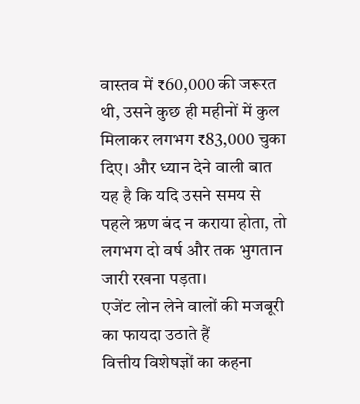वास्तव में ₹60,000 की जरूरत थी, उसने कुछ ही महीनों में कुल मिलाकर लगभग ₹83,000 चुका दिए। और ध्यान देने वाली बात यह है कि यदि उसने समय से पहले ऋण बंद न कराया होता, तो लगभग दो वर्ष और तक भुगतान जारी रखना पड़ता।
एजेंट लोन लेने वालों की मजबूरी का फायदा उठाते हैं
वित्तीय विशेषज्ञों का कहना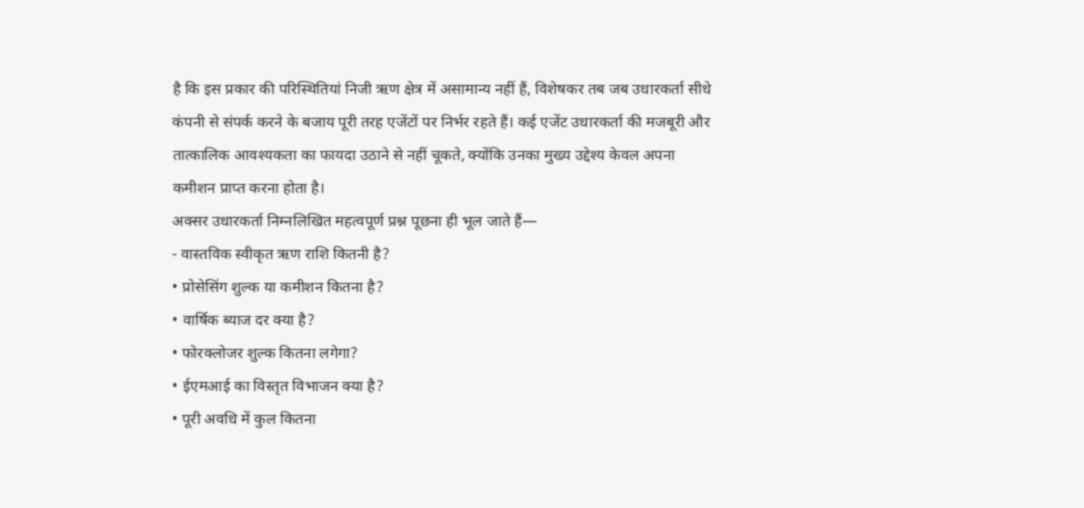है कि इस प्रकार की परिस्थितियां निजी ऋण क्षेत्र में असामान्य नहीं हैं, विशेषकर तब जब उधारकर्ता सीधे कंपनी से संपर्क करने के बजाय पूरी तरह एजेंटों पर निर्भर रहते हैं। कई एजेंट उधारकर्ता की मजबूरी और तात्कालिक आवश्यकता का फायदा उठाने से नहीं चूकते, क्योंकि उनका मुख्य उद्देश्य केवल अपना कमीशन प्राप्त करना होता है।
अक्सर उधारकर्ता निम्नलिखित महत्वपूर्ण प्रश्न पूछना ही भूल जाते हैं—
- वास्तविक स्वीकृत ऋण राशि कितनी है?
• प्रोसेसिंग शुल्क या कमीशन कितना है?
• वार्षिक ब्याज दर क्या है?
• फोरक्लोजर शुल्क कितना लगेगा?
• ईएमआई का विस्तृत विभाजन क्या है?
• पूरी अवधि में कुल कितना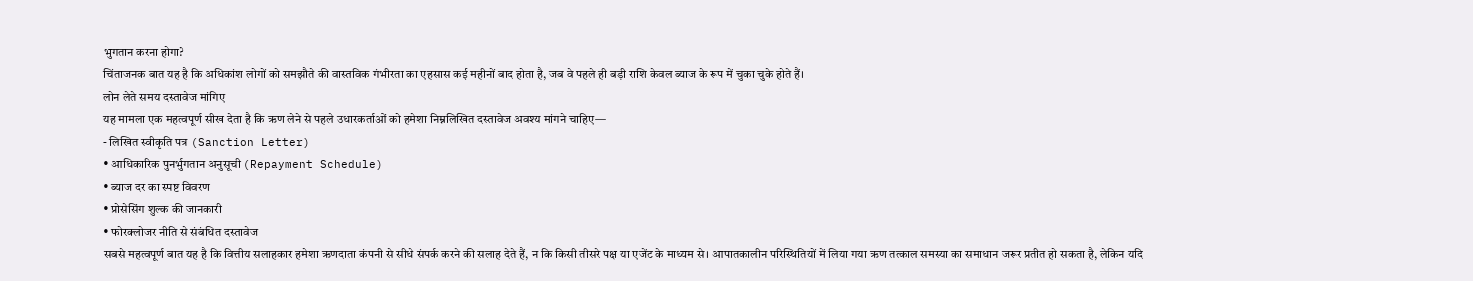भुगतान करना होगा?
चिंताजनक बात यह है कि अधिकांश लोगों को समझौते की वास्तविक गंभीरता का एहसास कई महीनों बाद होता है, जब वे पहले ही बड़ी राशि केवल ब्याज के रूप में चुका चुके होते हैं।
लोन लेते समय दस्तावेज मांगिए
यह मामला एक महत्वपूर्ण सीख देता है कि ऋण लेने से पहले उधारकर्ताओं को हमेशा निम्नलिखित दस्तावेज अवश्य मांगने चाहिए—
- लिखित स्वीकृति पत्र (Sanction Letter)
• आधिकारिक पुनर्भुगतान अनुसूची (Repayment Schedule)
• ब्याज दर का स्पष्ट विवरण
• प्रोसेसिंग शुल्क की जानकारी
• फोरक्लोजर नीति से संबंधित दस्तावेज
सबसे महत्वपूर्ण बात यह है कि वित्तीय सलाहकार हमेशा ऋणदाता कंपनी से सीधे संपर्क करने की सलाह देते हैं, न कि किसी तीसरे पक्ष या एजेंट के माध्यम से। आपातकालीन परिस्थितियों में लिया गया ऋण तत्काल समस्या का समाधान जरूर प्रतीत हो सकता है, लेकिन यदि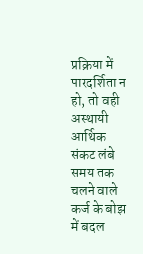प्रक्रिया में पारदर्शिता न हो, तो वही अस्थायी आर्थिक संकट लंबे समय तक चलने वाले कर्ज के बोझ में बदल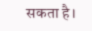सकता है।